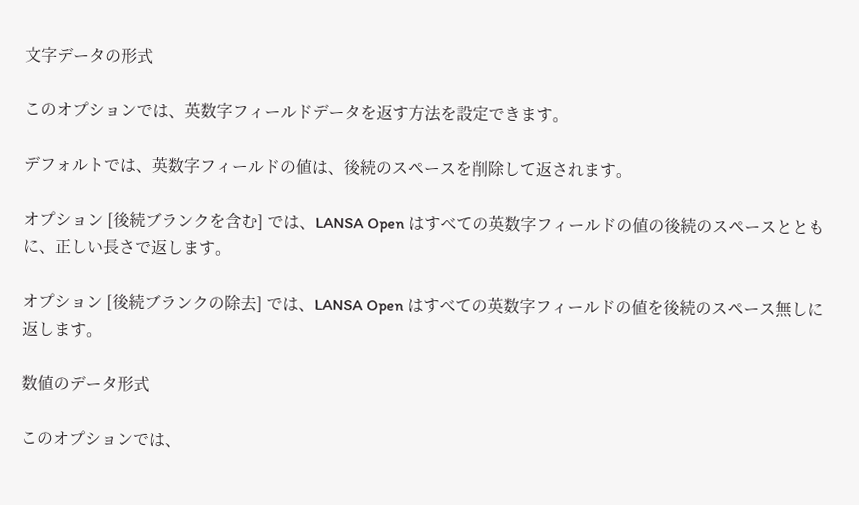文字データの形式

このオプションでは、英数字フィールドデータを返す方法を設定できます。

デフォルトでは、英数字フィールドの値は、後続のスペースを削除して返されます。

オプション [後続ブランクを含む] では、LANSA Open はすべての英数字フィールドの値の後続のスペースとともに、正しい長さで返します。

オプション [後続ブランクの除去] では、LANSA Open はすべての英数字フィールドの値を後続のスペース無しに返します。

数値のデータ形式

このオプションでは、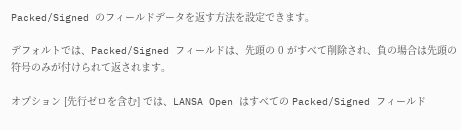Packed/Signed のフィールドデータを返す方法を設定できます。

デフォルトでは、Packed/Signed フィールドは、先頭の 0 がすべて削除され、負の場合は先頭の符号のみが付けられて返されます。

オプション [先行ゼロを含む] では、LANSA Open はすべての Packed/Signed フィールド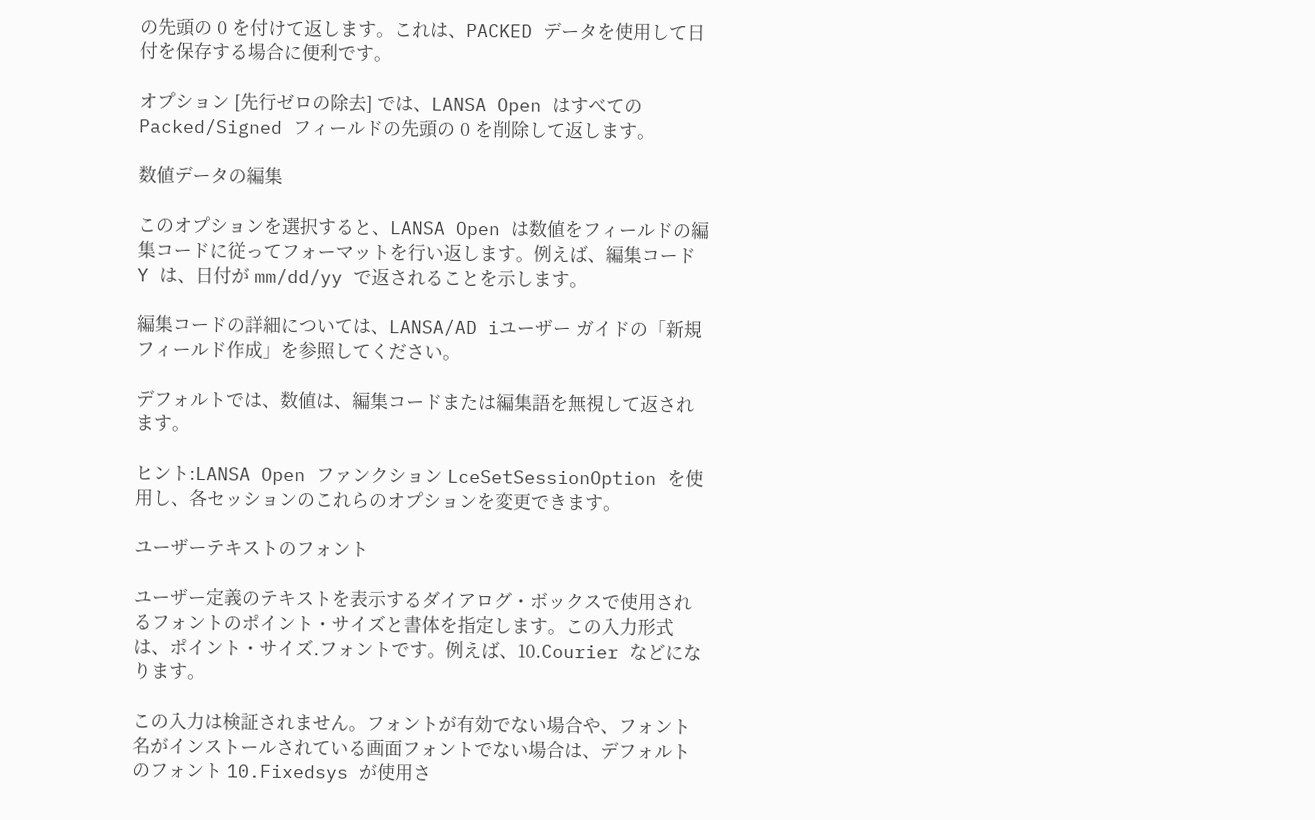の先頭の 0 を付けて返します。これは、PACKED データを使用して日付を保存する場合に便利です。

オプション [先行ゼロの除去] では、LANSA Open はすべての Packed/Signed フィールドの先頭の 0 を削除して返します。

数値データの編集

このオプションを選択すると、LANSA Open は数値をフィールドの編集コードに従ってフォーマットを行い返します。例えば、編集コード Y は、日付が mm/dd/yy で返されることを示します。

編集コードの詳細については、LANSA/AD iユーザー ガイドの「新規フィールド作成」を参照してください。

デフォルトでは、数値は、編集コードまたは編集語を無視して返されます。

ヒント:LANSA Open ファンクション LceSetSessionOption を使用し、各セッションのこれらのオプションを変更できます。

ユーザーテキストのフォント

ユーザー定義のテキストを表示するダイアログ・ボックスで使用されるフォントのポイント・サイズと書体を指定します。この入力形式は、ポイント・サイズ.フォントです。例えば、10.Courier などになります。

この入力は検証されません。フォントが有効でない場合や、フォント名がインストールされている画面フォントでない場合は、デフォルトのフォント 10.Fixedsys が使用さ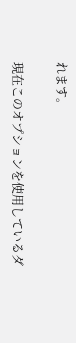れます。

現在このオプションを使用しているダ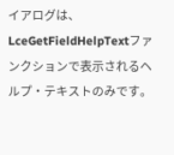イアログは、LceGetFieldHelpTextファンクションで表示されるヘルプ・テキストのみです。